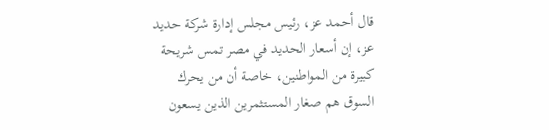قال أحمد عز، رئيس مجلس إدارة شركة حديد عز، إن أسعار الحديد في مصر تمس شريحة كبيرة من المواطنين، خاصة أن من يحرك السوق هم صغار المستثمرين الذين يسعون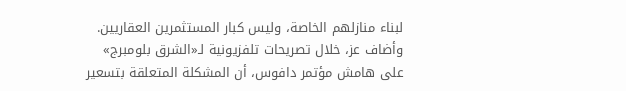لبناء منازلهم الخاصة، وليس كبار المستثمرين العقاريين.
وأضاف عز، خلال تصريحات تلفزيونية لـ«الشرق بلومبرج» على هامش مؤتمر دافوس، أن المشكلة المتعلقة بتسعير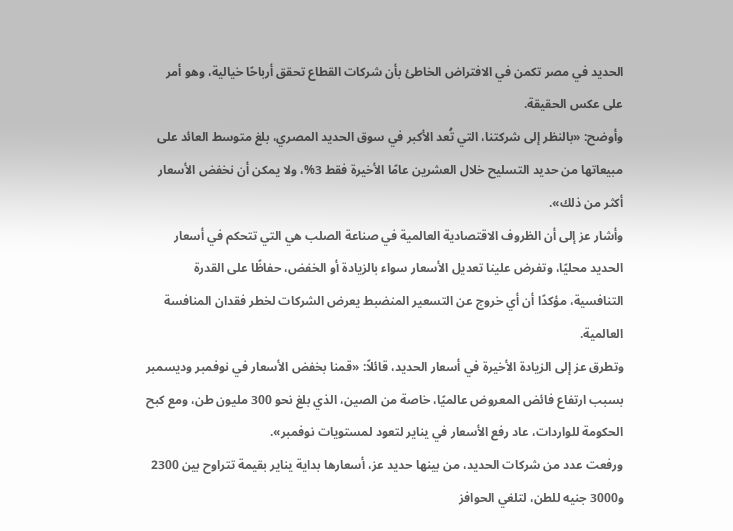الحديد في مصر تكمن في الافتراض الخاطئ بأن شركات القطاع تحقق أرباحًا خيالية، وهو أمر على عكس الحقيقة.
وأوضح: «بالنظر إلى شركتنا، التي تُعد الأكبر في سوق الحديد المصري، بلغ متوسط العائد على مبيعاتها من حديد التسليح خلال العشرين عامًا الأخيرة فقط 3%، ولا يمكن أن نخفض الأسعار أكثر من ذلك».
وأشار عز إلى أن الظروف الاقتصادية العالمية في صناعة الصلب هي التي تتحكم في أسعار الحديد محليًا، وتفرض علينا تعديل الأسعار سواء بالزيادة أو الخفض، حفاظًا على القدرة التنافسية، مؤكدًا أن أي خروج عن التسعير المنضبط يعرض الشركات لخطر فقدان المنافسة العالمية.
وتطرق عز إلى الزيادة الأخيرة في أسعار الحديد، قائلاً: «قمنا بخفض الأسعار في نوفمبر وديسمبر بسبب ارتفاع فائض المعروض عالميًا، خاصة من الصين، الذي بلغ نحو 300 مليون طن، ومع كبح الحكومة للواردات، عاد رفع الأسعار في يناير لتعود لمستويات نوفمبر».
ورفعت عدد من شركات الحديد، من بينها حديد عز، أسعارها بداية يناير بقيمة تتراوح بين 2300 و3000 جنيه للطن، لتلغي الحوافز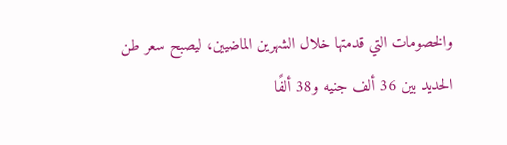والخصومات التي قدمتها خلال الشهرين الماضيين، ليصبح سعر طن الحديد بين 36 ألف جنيه و38 ألفًا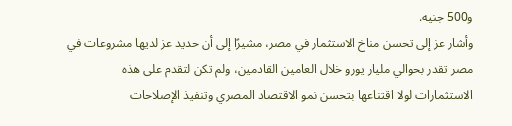و500 جنيه.
وأشار عز إلى تحسن مناخ الاستثمار في مصر، مشيرًا إلى أن حديد عز لديها مشروعات في مصر تقدر بحوالي مليار يورو خلال العامين القادمين، ولم تكن لتقدم على هذه الاستثمارات لولا اقتناعها بتحسن نمو الاقتصاد المصري وتنفيذ الإصلاحات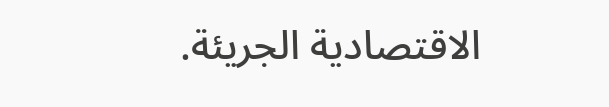الاقتصادية الجريئة.